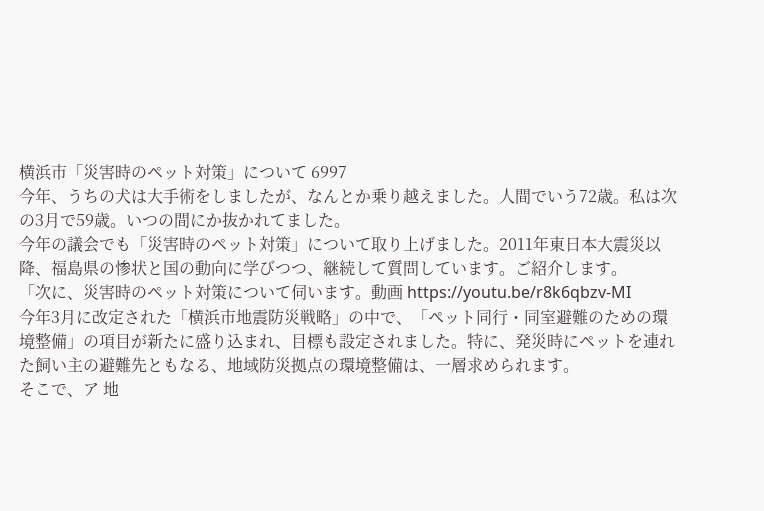横浜市「災害時のペット対策」について 6997
今年、うちの犬は大手術をしましたが、なんとか乗り越えました。人間でいう72歳。私は次の3月で59歳。いつの間にか抜かれてました。
今年の議会でも「災害時のペット対策」について取り上げました。2011年東日本大震災以降、福島県の惨状と国の動向に学びつつ、継続して質問しています。ご紹介します。
「次に、災害時のペット対策について伺います。動画 https://youtu.be/r8k6qbzv-MI
今年3月に改定された「横浜市地震防災戦略」の中で、「ペット同行・同室避難のための環境整備」の項目が新たに盛り込まれ、目標も設定されました。特に、発災時にペットを連れた飼い主の避難先ともなる、地域防災拠点の環境整備は、一層求められます。
そこで、ア 地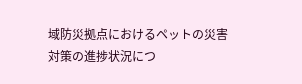域防災拠点におけるペットの災害対策の進捗状況につ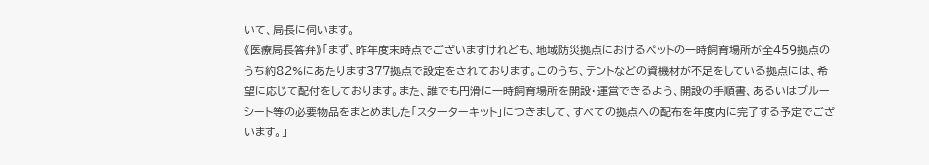いて、局長に伺います。
《医療局長答弁》「まず、昨年度末時点でございますけれども、地域防災拠点におけるペットの一時飼育場所が全459拠点のうち約82%にあたります377拠点で設定をされております。このうち、テントなどの資機材が不足をしている拠点には、希望に応じて配付をしております。また、誰でも円滑に一時飼育場所を開設・運営できるよう、開設の手順書、あるいはブルーシート等の必要物品をまとめました「スターターキット」につきまして、すべての拠点への配布を年度内に完了する予定でございます。」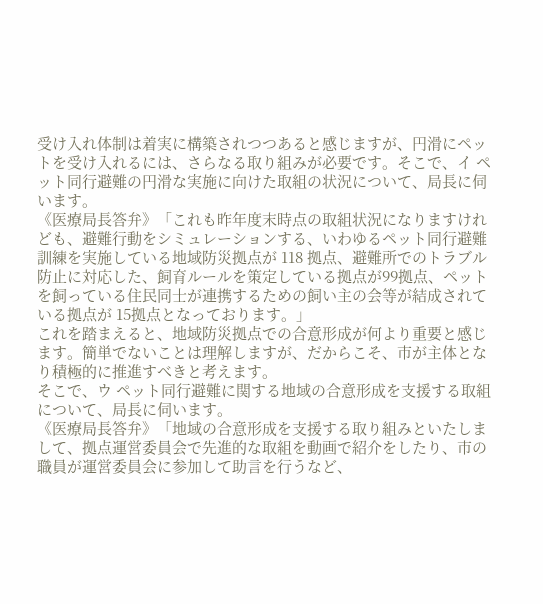受け入れ体制は着実に構築されつつあると感じますが、円滑にペットを受け入れるには、さらなる取り組みが必要です。そこで、イ ペット同行避難の円滑な実施に向けた取組の状況について、局長に伺います。
《医療局長答弁》「これも昨年度末時点の取組状況になりますけれども、避難行動をシミュレーションする、いわゆるペット同行避難訓練を実施している地域防災拠点が 118 拠点、避難所でのトラブル防止に対応した、飼育ルールを策定している拠点が99拠点、ペットを飼っている住民同士が連携するための飼い主の会等が結成されている拠点が 15拠点となっております。」
これを踏まえると、地域防災拠点での合意形成が何より重要と感じます。簡単でないことは理解しますが、だからこそ、市が主体となり積極的に推進すべきと考えます。
そこで、ウ ペット同行避難に関する地域の合意形成を支援する取組について、局長に伺います。
《医療局長答弁》「地域の合意形成を支援する取り組みといたしまして、拠点運営委員会で先進的な取組を動画で紹介をしたり、市の職員が運営委員会に参加して助言を行うなど、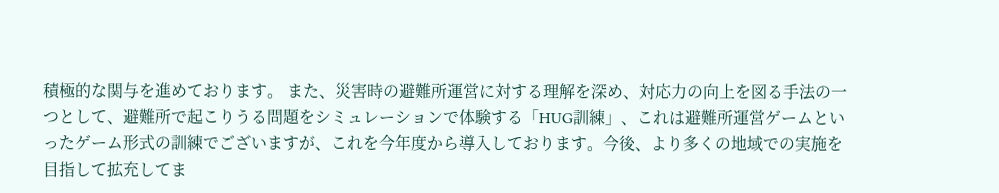積極的な関与を進めております。 また、災害時の避難所運営に対する理解を深め、対応力の向上を図る手法の一つとして、避難所で起こりうる問題をシミュレーションで体験する「HUG訓練」、これは避難所運営ゲームといったゲーム形式の訓練でございますが、これを今年度から導入しております。今後、より多くの地域での実施を目指して拡充してま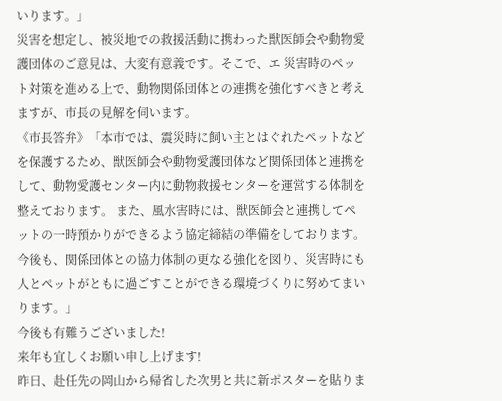いります。」
災害を想定し、被災地での救援活動に携わった獣医師会や動物愛護団体のご意見は、大変有意義です。そこで、エ 災害時のペット対策を進める上で、動物関係団体との連携を強化すべきと考えますが、市長の見解を伺います。
《市長答弁》「本市では、震災時に飼い主とはぐれたペットなどを保護するため、獣医師会や動物愛護団体など関係団体と連携をして、動物愛護センター内に動物救援センターを運営する体制を整えております。 また、風水害時には、獣医師会と連携してペットの一時預かりができるよう協定締結の準備をしております。今後も、関係団体との協力体制の更なる強化を図り、災害時にも人とペットがともに過ごすことができる環境づくりに努めてまいります。」
今後も有難うございました!
来年も宜しくお願い申し上げます!
昨日、赴任先の岡山から帰省した次男と共に新ポスターを貼りま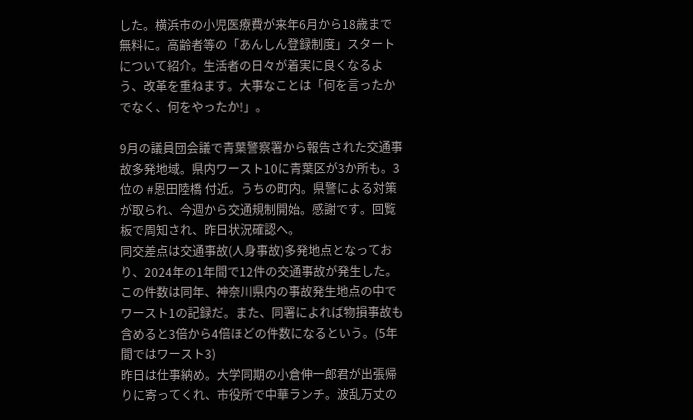した。横浜市の小児医療費が来年6月から18歳まで無料に。高齢者等の「あんしん登録制度」スタートについて紹介。生活者の日々が着実に良くなるよう、改革を重ねます。大事なことは「何を言ったかでなく、何をやったか!」。

9月の議員団会議で青葉警察署から報告された交通事故多発地域。県内ワースト10に青葉区が3か所も。3位の #恩田陸橋 付近。うちの町内。県警による対策が取られ、今週から交通規制開始。感謝です。回覧板で周知され、昨日状況確認へ。
同交差点は交通事故(人身事故)多発地点となっており、2024年の1年間で12件の交通事故が発生した。この件数は同年、神奈川県内の事故発生地点の中でワースト1の記録だ。また、同署によれば物損事故も含めると3倍から4倍ほどの件数になるという。(5年間ではワースト3)
昨日は仕事納め。大学同期の小倉伸一郎君が出張帰りに寄ってくれ、市役所で中華ランチ。波乱万丈の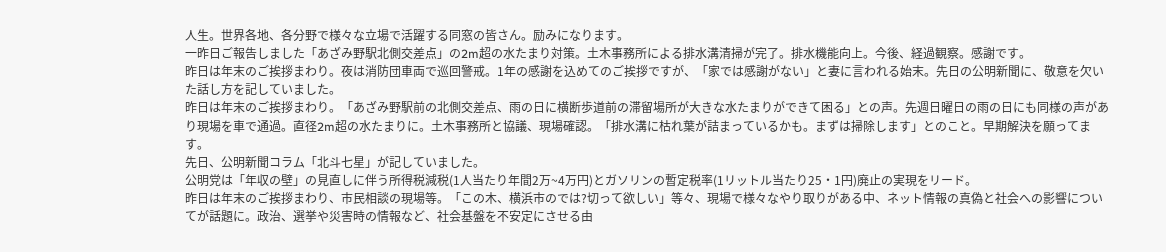人生。世界各地、各分野で様々な立場で活躍する同窓の皆さん。励みになります。
一昨日ご報告しました「あざみ野駅北側交差点」の2m超の水たまり対策。土木事務所による排水溝清掃が完了。排水機能向上。今後、経過観察。感謝です。
昨日は年末のご挨拶まわり。夜は消防団車両で巡回警戒。1年の感謝を込めてのご挨拶ですが、「家では感謝がない」と妻に言われる始末。先日の公明新聞に、敬意を欠いた話し方を記していました。
昨日は年末のご挨拶まわり。「あざみ野駅前の北側交差点、雨の日に横断歩道前の滞留場所が大きな水たまりができて困る」との声。先週日曜日の雨の日にも同様の声があり現場を車で通過。直径2m超の水たまりに。土木事務所と協議、現場確認。「排水溝に枯れ葉が詰まっているかも。まずは掃除します」とのこと。早期解決を願ってます。
先日、公明新聞コラム「北斗七星」が記していました。
公明党は「年収の壁」の見直しに伴う所得税減税(1人当たり年間2万~4万円)とガソリンの暫定税率(1リットル当たり25・1円)廃止の実現をリード。
昨日は年末のご挨拶まわり、市民相談の現場等。「この木、横浜市のでは?切って欲しい」等々、現場で様々なやり取りがある中、ネット情報の真偽と社会への影響についてが話題に。政治、選挙や災害時の情報など、社会基盤を不安定にさせる由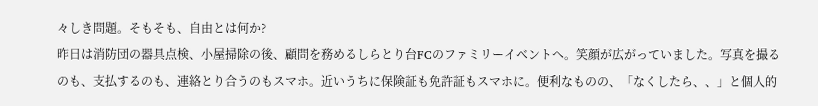々しき問題。そもそも、自由とは何か?
昨日は消防団の器具点検、小屋掃除の後、顧問を務めるしらとり台FCのファミリーイベントへ。笑顔が広がっていました。写真を撮るのも、支払するのも、連絡とり合うのもスマホ。近いうちに保険証も免許証もスマホに。便利なものの、「なくしたら、、」と個人的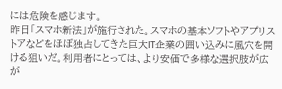には危険を感じます。
昨日「スマホ新法」が施行された。スマホの基本ソフトやアプリストアなどをほぼ独占してきた巨大IT企業の囲い込みに風穴を開ける狙いだ。利用者にとっては、より安価で多様な選択肢が広が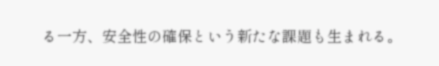る一方、安全性の確保という新たな課題も生まれる。